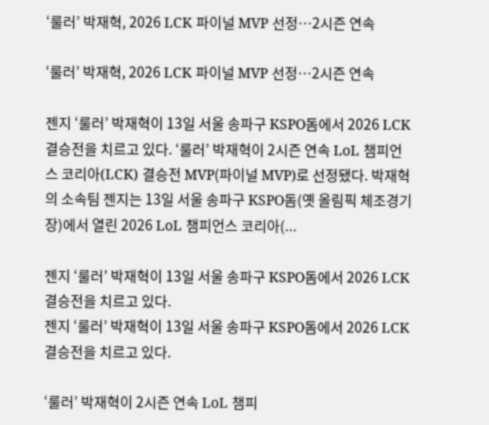‘룰러’ 박재혁, 2026 LCK 파이널 MVP 선정…2시즌 연속

‘룰러’ 박재혁, 2026 LCK 파이널 MVP 선정…2시즌 연속

젠지 ‘룰러’ 박재혁이 13일 서울 송파구 KSPO돔에서 2026 LCK 결승전을 치르고 있다. ‘룰러’ 박재혁이 2시즌 연속 LoL 챔피언스 코리아(LCK) 결승전 MVP(파이널 MVP)로 선정됐다. 박재혁의 소속팀 젠지는 13일 서울 송파구 KSPO돔(옛 올림픽 체조경기장)에서 열린 2026 LoL 챔피언스 코리아(...

젠지 ‘룰러’ 박재혁이 13일 서울 송파구 KSPO돔에서 2026 LCK 결승전을 치르고 있다.
젠지 ‘룰러’ 박재혁이 13일 서울 송파구 KSPO돔에서 2026 LCK 결승전을 치르고 있다.

‘룰러’ 박재혁이 2시즌 연속 LoL 챔피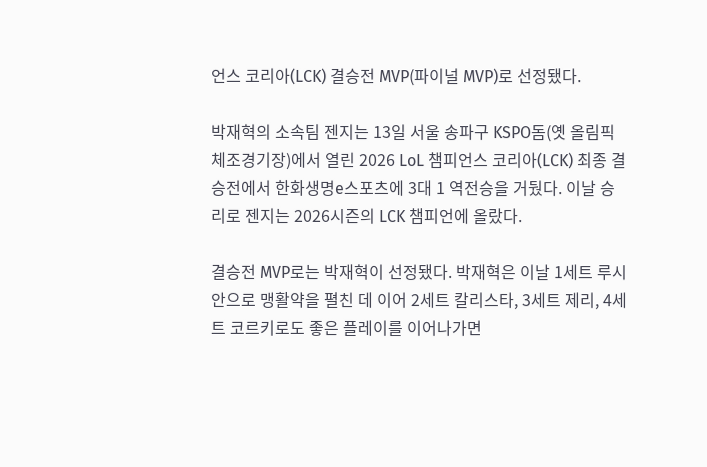언스 코리아(LCK) 결승전 MVP(파이널 MVP)로 선정됐다.

박재혁의 소속팀 젠지는 13일 서울 송파구 KSPO돔(옛 올림픽 체조경기장)에서 열린 2026 LoL 챔피언스 코리아(LCK) 최종 결승전에서 한화생명e스포츠에 3대 1 역전승을 거뒀다. 이날 승리로 젠지는 2026시즌의 LCK 챔피언에 올랐다.

결승전 MVP로는 박재혁이 선정됐다. 박재혁은 이날 1세트 루시안으로 맹활약을 펼친 데 이어 2세트 칼리스타, 3세트 제리, 4세트 코르키로도 좋은 플레이를 이어나가면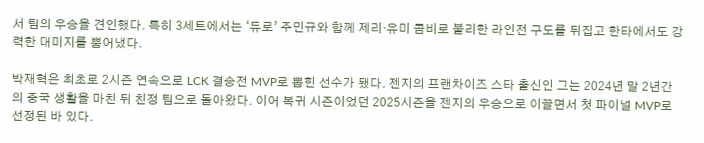서 팀의 우승을 견인했다. 특히 3세트에서는 ‘듀로’ 주민규와 함께 제리·유미 콤비로 불리한 라인전 구도를 뒤집고 한타에서도 강력한 대미지를 뿜어냈다.

박재혁은 최초로 2시즌 연속으로 LCK 결승전 MVP로 뽑힌 선수가 됐다. 젠지의 프랜차이즈 스타 출신인 그는 2024년 말 2년간의 중국 생활을 마친 뒤 친정 팀으로 돌아왔다. 이어 복귀 시즌이었던 2025시즌을 젠지의 우승으로 이끌면서 첫 파이널 MVP로 선정된 바 있다.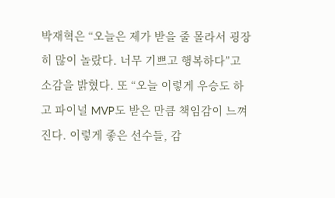박재혁은 “오늘은 제가 받을 줄 몰라서 굉장히 많이 놀랐다. 너무 기쁘고 행복하다”고 소감을 밝혔다. 또 “오늘 이렇게 우승도 하고 파이널 MVP도 받은 만큼 책임감이 느껴진다. 이렇게 좋은 선수들, 감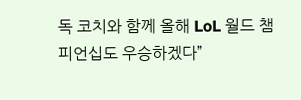독 코치와 함께 올해 LoL 월드 챔피언십도 우승하겠다”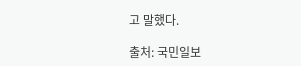고 말했다.

출처: 국민일보